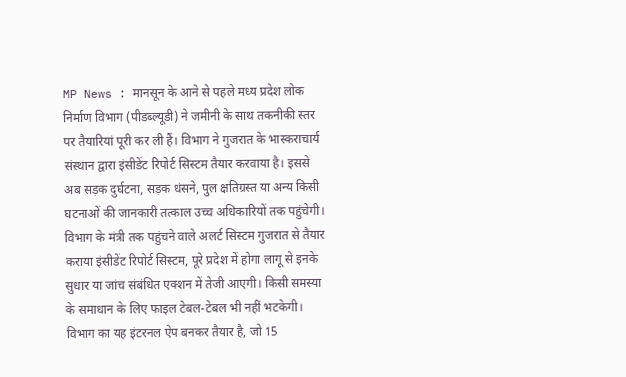MP News : मानसून के आने से पहले मध्य प्रदेश लोक निर्माण विभाग (पीडब्ल्यूडी) ने जमीनी के साथ तकनीकी स्तर पर तैयारियां पूरी कर ली हैं। विभाग ने गुजरात के भास्कराचार्य संस्थान द्वारा इंसीडेंट रिपोर्ट सिस्टम तैयार करवाया है। इससे अब सड़क दुर्घटना, सड़क धंसने, पुल क्षतिग्रस्त या अन्य किसी घटनाओं की जानकारी तत्काल उच्च अधिकारियों तक पहुंचेगी।
विभाग के मंत्री तक पहुंचने वाले अलर्ट सिस्टम गुजरात से तैयार कराया इंसीडेंट रिपोर्ट सिस्टम, पूरे प्रदेश में होगा लागू से इनके सुधार या जांच संबंधित एक्शन में तेजी आएगी। किसी समस्या के समाधान के लिए फाइल टेबल-टेबल भी नहीं भटकेगी। विभाग का यह इंटरनल ऐप बनकर तैयार है, जो 15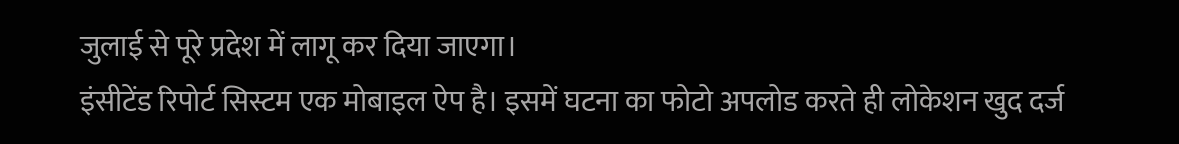जुलाई से पूरे प्रदेश में लागू कर दिया जाएगा।
इंसीटेंड रिपोर्ट सिस्टम एक मोबाइल ऐप है। इसमें घटना का फोटो अपलोड करते ही लोकेशन खुद दर्ज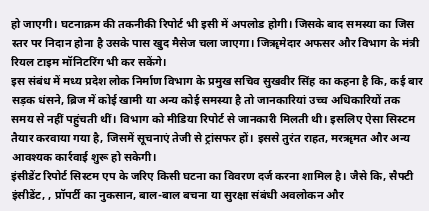हो जाएगी। घटनाक्रम की तकनीकी रिपोर्ट भी इसी में अपलोड होगी। जिसके बाद समस्या का जिस स्तर पर निदान होना है उसके पास खुद मैसेज चला जाएगा। जिॠमेदार अफसर और विभाग के मंत्री रियल टाइम मॉनिटरिंग भी कर सकेंगे।
इस संबंध में मध्य प्रदेश लोक निर्माण विभाग के प्रमुख सचिव सुखवीर सिंह का कहना है कि, कई बार सड़क धंसने, ब्रिज में कोई खामी या अन्य कोई समस्या है तो जानकारियां उच्च अधिकारियों तक समय से नहीं पहुंचती थीं। विभाग को मीडिया रिपोर्ट से जानकारी मिलती थी। इसलिए ऐसा सिस्टम तैयार करवाया गया है, जिसमें सूचनाएं तेजी से ट्रांसफर हों। इससे तुरंत राहत, मरॠमत और अन्य आवश्यक कार्रवाई शुरू हो सकेगी।
इंसीडेंट रिपोर्ट सिस्टम एप के जरिए किसी घटना का विवरण दर्ज करना शामिल है। जैसे कि, सैफ्टी इंसीडेंट, , प्रॉपर्टी का नुकसान, बाल-बाल बचना या सुरक्षा संबंधी अवलोकन और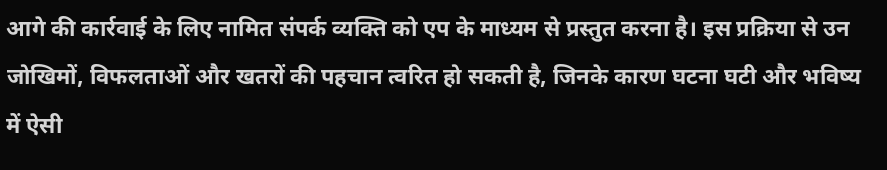आगे की कार्रवाई के लिए नामित संपर्क व्यक्ति को एप के माध्यम से प्रस्तुत करना है। इस प्रक्रिया से उन जोखिमों, विफलताओं और खतरों की पहचान त्वरित हो सकती है, जिनके कारण घटना घटी और भविष्य में ऐसी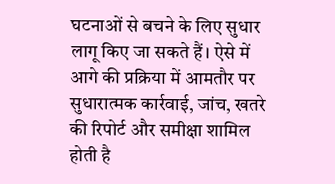घटनाओं से बचने के लिए सुधार लागू किए जा सकते हैं। ऐसे में आगे की प्रक्रिया में आमतौर पर सुधारात्मक कार्रवाई, जांच, खतरे की रिपोर्ट और समीक्षा शामिल होती है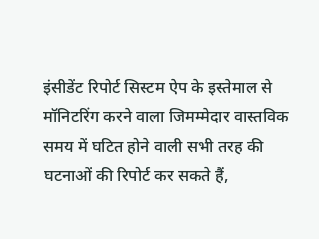इंसीडेंट रिपोर्ट सिस्टम ऐप के इस्तेमाल से मॉनिटरिंग करने वाला जिमम्मेदार वास्तविक समय में घटित होने वाली सभी तरह की घटनाओं की रिपोर्ट कर सकते हैं,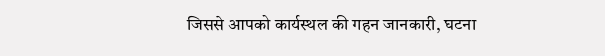जिससे आपको कार्यस्थल की गहन जानकारी, घटना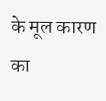के मूल कारण का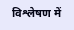विश्लेषण में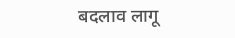बदलाव लागू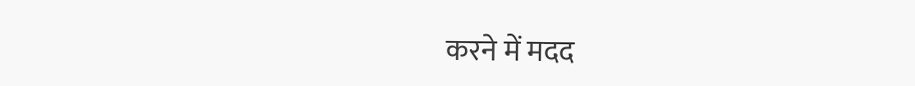करने में मदद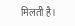मिलती है।